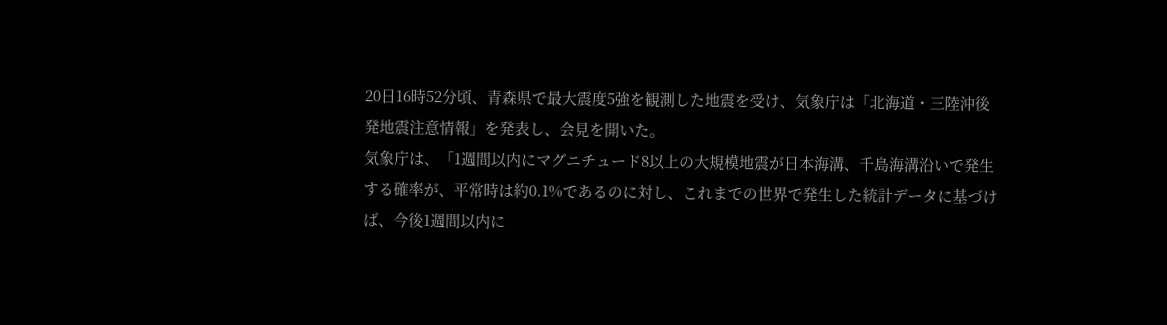20日16時52分頃、青森県で最大震度5強を観測した地震を受け、気象庁は「北海道・三陸沖後発地震注意情報」を発表し、会見を開いた。
気象庁は、「1週間以内にマグニチュード8以上の大規模地震が日本海溝、千島海溝沿いで発生する確率が、平常時は約0.1%であるのに対し、これまでの世界で発生した統計データに基づけば、今後1週間以内に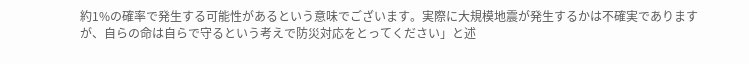約1%の確率で発生する可能性があるという意味でございます。実際に大規模地震が発生するかは不確実でありますが、自らの命は自らで守るという考えで防災対応をとってください」と述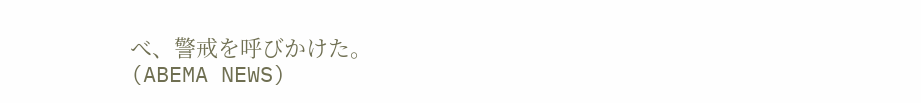べ、警戒を呼びかけた。
(ABEMA NEWS)